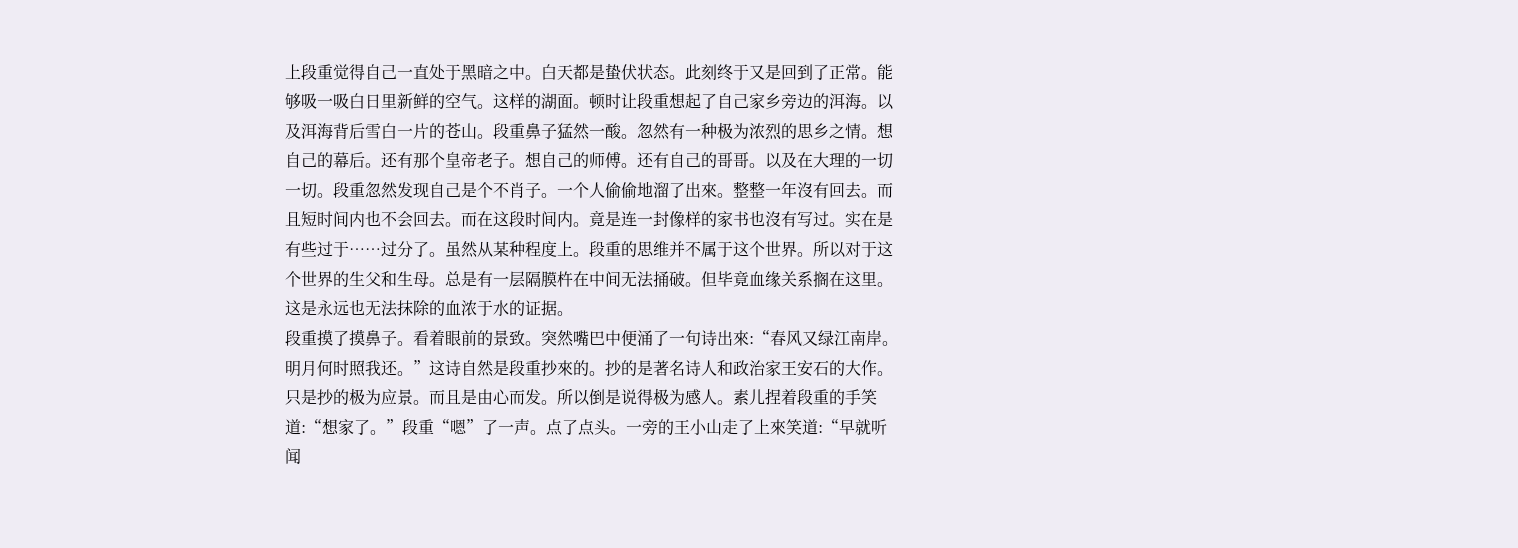上段重觉得自己一直处于黑暗之中。白天都是蛰伏状态。此刻终于又是回到了正常。能够吸一吸白日里新鲜的空气。这样的湖面。顿时让段重想起了自己家乡旁边的洱海。以及洱海背后雪白一片的苍山。段重鼻子猛然一酸。忽然有一种极为浓烈的思乡之情。想自己的幕后。还有那个皇帝老子。想自己的师傅。还有自己的哥哥。以及在大理的一切一切。段重忽然发现自己是个不肖子。一个人偷偷地溜了出來。整整一年沒有回去。而且短时间内也不会回去。而在这段时间内。竟是连一封像样的家书也沒有写过。实在是有些过于……过分了。虽然从某种程度上。段重的思维并不属于这个世界。所以对于这个世界的生父和生母。总是有一层隔膜杵在中间无法捅破。但毕竟血缘关系搁在这里。这是永远也无法抹除的血浓于水的证据。
段重摸了摸鼻子。看着眼前的景致。突然嘴巴中便涌了一句诗出來:“春风又绿江南岸。明月何时照我还。”这诗自然是段重抄來的。抄的是著名诗人和政治家王安石的大作。只是抄的极为应景。而且是由心而发。所以倒是说得极为感人。素儿捏着段重的手笑道:“想家了。”段重“嗯”了一声。点了点头。一旁的王小山走了上來笑道:“早就听闻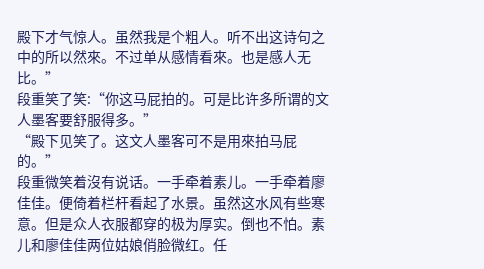殿下才气惊人。虽然我是个粗人。听不出这诗句之中的所以然來。不过单从感情看來。也是感人无比。”
段重笑了笑:“你这马屁拍的。可是比许多所谓的文人墨客要舒服得多。”
“殿下见笑了。这文人墨客可不是用來拍马屁的。”
段重微笑着沒有说话。一手牵着素儿。一手牵着廖佳佳。便倚着栏杆看起了水景。虽然这水风有些寒意。但是众人衣服都穿的极为厚实。倒也不怕。素儿和廖佳佳两位姑娘俏脸微红。任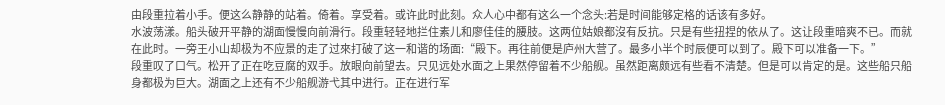由段重拉着小手。便这么静静的站着。倚着。享受着。或许此时此刻。众人心中都有这么一个念头:若是时间能够定格的话该有多好。
水波荡漾。船头破开平静的湖面慢慢向前滑行。段重轻轻地拦住素儿和廖佳佳的腰肢。这两位姑娘都沒有反抗。只是有些扭捏的依从了。这让段重暗爽不已。而就在此时。一旁王小山却极为不应景的走了过來打破了这一和谐的场面:“殿下。再往前便是庐州大营了。最多小半个时辰便可以到了。殿下可以准备一下。”
段重叹了口气。松开了正在吃豆腐的双手。放眼向前望去。只见远处水面之上果然停留着不少船舰。虽然距离颇远有些看不清楚。但是可以肯定的是。这些船只船身都极为巨大。湖面之上还有不少船舰游弋其中进行。正在进行军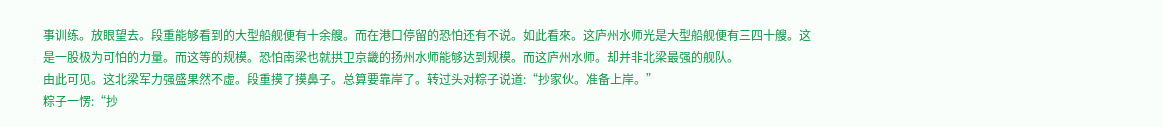事训练。放眼望去。段重能够看到的大型船舰便有十余艘。而在港口停留的恐怕还有不说。如此看來。这庐州水师光是大型船舰便有三四十艘。这是一股极为可怕的力量。而这等的规模。恐怕南梁也就拱卫京畿的扬州水师能够达到规模。而这庐州水师。却并非北梁最强的舰队。
由此可见。这北梁军力强盛果然不虚。段重摸了摸鼻子。总算要靠岸了。转过头对粽子说道:“抄家伙。准备上岸。”
粽子一愣:“抄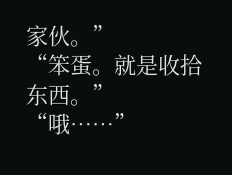家伙。”
“笨蛋。就是收拾东西。”
“哦……”